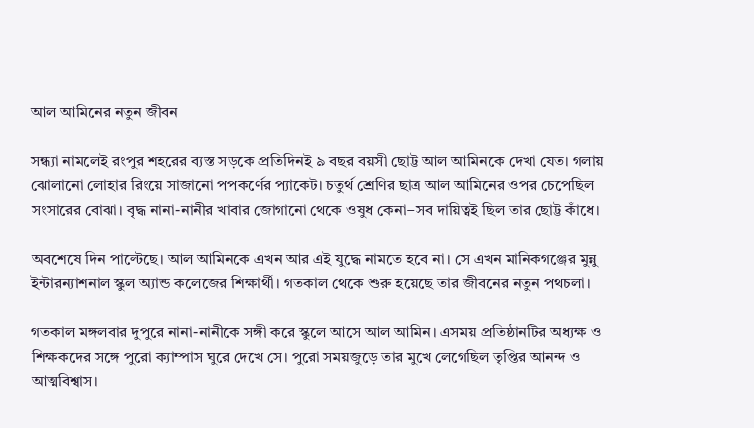আল আমিনের নতুন জীবন

সন্ধ্যা নামলেই রংপুর শহরের ব্যস্ত সড়কে প্রতিদিনই ৯ বছর বয়সী ছোট্ট আল আমিনকে দেখা যেত। গলায় ঝোলানো লোহার রিংয়ে সাজানো পপকর্ণের প্যাকেট। চতুর্থ শ্রেণির ছাত্র আল আমিনের ওপর চেপেছিল সংসারের বোঝা। বৃদ্ধ নানা-নানীর খাবার জোগানো থেকে ওষুধ কেনা–সব দায়িত্বই ছিল তার ছোট্ট কাঁধে।

অবশেষে দিন পাল্টেছে। আল আমিনকে এখন আর এই যুদ্ধে নামতে হবে না। সে এখন মানিকগঞ্জের মুন্নু ইন্টারন্যাশনাল স্কুল অ্যান্ড কলেজের শিক্ষার্থী। গতকাল থেকে শুরু হয়েছে তার জীবনের নতুন পথচলা।

গতকাল মঙ্গলবার দুপুরে নানা-নানীকে সঙ্গী করে স্কুলে আসে আল আমিন। এসময় প্রতিষ্ঠানটির অধ্যক্ষ ও শিক্ষকদের সঙ্গে পুরো ক্যাম্পাস ঘুরে দেখে সে। পুরো সময়জুড়ে তার মুখে লেগেছিল তৃপ্তির আনন্দ ও আত্মবিশ্বাস।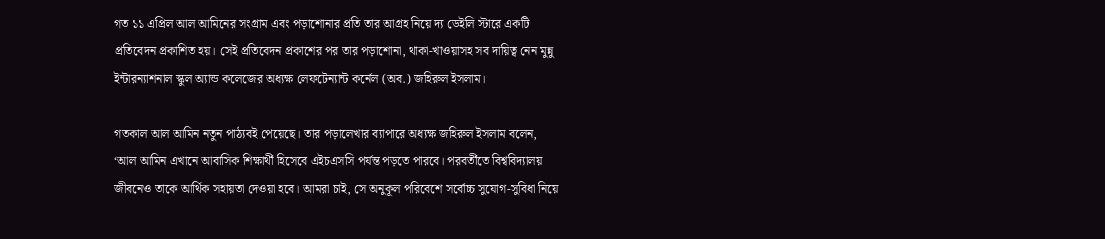গত ১১ এপ্রিল আল আমিনের সংগ্রাম এবং পড়াশোনার প্রতি তার আগ্রহ নিয়ে দ্য ডেইলি স্টারে একটি প্রতিবেদন প্রকাশিত হয়। সেই প্রতিবেদন প্রকাশের পর তার পড়াশোনা, থাকা-খাওয়াসহ সব দায়িত্ব নেন মুন্নু ইন্টারন্যাশনাল স্কুল অ্যান্ড কলেজের অধ্যক্ষ লেফটেন্যান্ট কর্নেল (অব.) জহিরুল ইসলাম।

গতকাল আল আমিন নতুন পাঠ্যবই পেয়েছে। তার পড়ালেখার ব্যাপারে অধ্যক্ষ জহিরুল ইসলাম বলেন, ‘আল আমিন এখানে আবাসিক শিক্ষার্থী হিসেবে এইচএসসি পর্যন্ত পড়তে পারবে। পরবর্তীতে বিশ্ববিদ্যালয় জীবনেও তাকে আর্থিক সহায়তা দেওয়া হবে। আমরা চাই, সে অনুকূল পরিবেশে সর্বোচ্চ সুযোগ-সুবিধা নিয়ে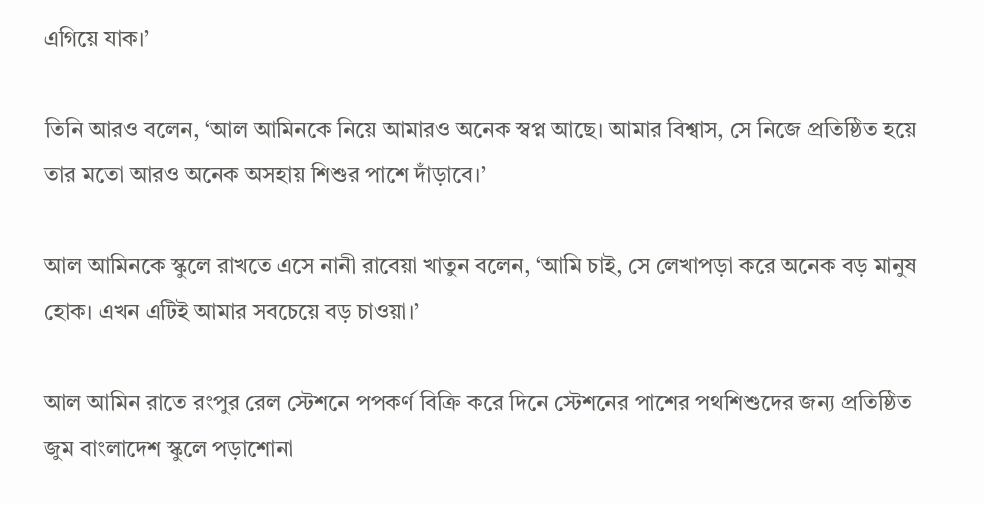এগিয়ে যাক।’

তিনি আরও বলেন, ‘আল আমিনকে নিয়ে আমারও অনেক স্বপ্ন আছে। আমার বিশ্বাস, সে নিজে প্রতিষ্ঠিত হয়ে তার মতো আরও অনেক অসহায় শিশুর পাশে দাঁড়াবে।’

আল আমিনকে স্কুলে রাখতে এসে নানী রাবেয়া খাতুন বলেন, ‘আমি চাই, সে লেখাপড়া করে অনেক বড় মানুষ হোক। এখন এটিই আমার সবচেয়ে বড় চাওয়া।’

আল আমিন রাতে রংপুর রেল স্টেশনে পপকর্ণ বিক্রি করে দিনে স্টেশনের পাশের পথশিশুদের জন্য প্রতিষ্ঠিত জুম বাংলাদেশ স্কুলে পড়াশোনা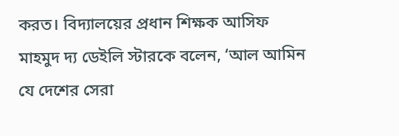করত। বিদ্যালয়ের প্রধান শিক্ষক আসিফ মাহমুদ দ্য ডেইলি স্টারকে বলেন, ‘আল আমিন যে দেশের সেরা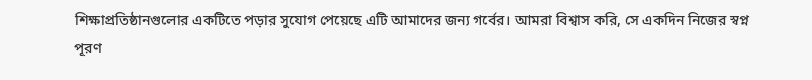শিক্ষাপ্রতিষ্ঠানগুলোর একটিতে পড়ার সুযোগ পেয়েছে এটি আমাদের জন্য গর্বের। আমরা বিশ্বাস করি, সে একদিন নিজের স্বপ্ন পূরণ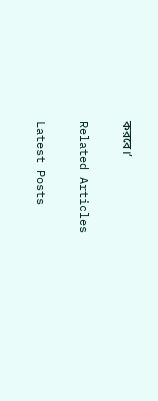করবে।’

Related Articles

Latest Posts